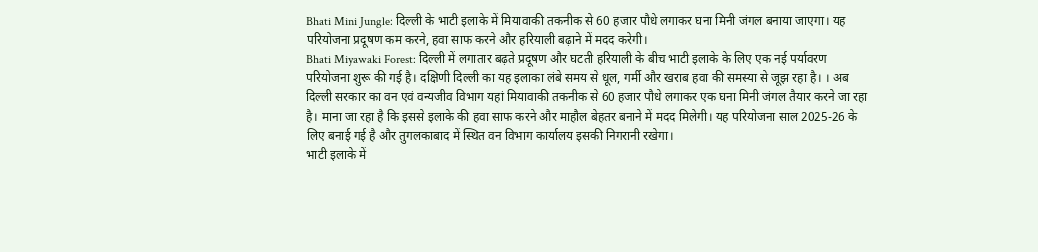Bhati Mini Jungle: दिल्ली के भाटी इलाके में मियावाकी तकनीक से 60 हजार पौधे लगाकर घना मिनी जंगल बनाया जाएगा। यह परियोजना प्रदूषण कम करने, हवा साफ करने और हरियाली बढ़ाने में मदद करेगी।
Bhati Miyawaki Forest: दिल्ली में लगातार बढ़ते प्रदूषण और घटती हरियाली के बीच भाटी इलाके के लिए एक नई पर्यावरण परियोजना शुरू की गई है। दक्षिणी दिल्ली का यह इलाका लंबे समय से धूल, गर्मी और खराब हवा की समस्या से जूझ रहा है। । अब दिल्ली सरकार का वन एवं वन्यजीव विभाग यहां मियावाकी तकनीक से 60 हजार पौधे लगाकर एक घना मिनी जंगल तैयार करने जा रहा है। माना जा रहा है कि इससे इलाके की हवा साफ करने और माहौल बेहतर बनाने में मदद मिलेगी। यह परियोजना साल 2025-26 के लिए बनाई गई है और तुगलकाबाद में स्थित वन विभाग कार्यालय इसकी निगरानी रखेगा।
भाटी इलाके में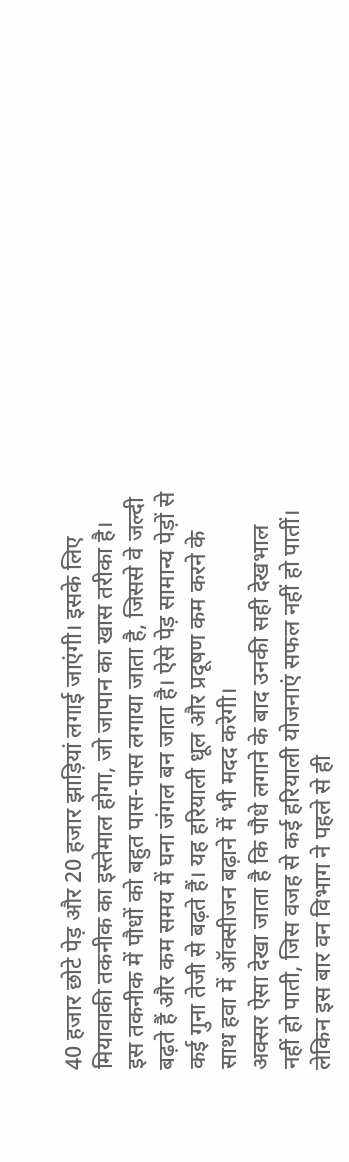40 हजार छोटे पेड़ और 20 हजार झाड़ियां लगाई जाएंगी। इसके लिए मियावाकी तकनीक का इस्तेमाल होगा, जो जापान का खास तरीका है। इस तकनीक में पौधों को बहुत पास-पास लगाया जाता है, जिससे वे जल्दी बढ़ते हैं और कम समय में घना जंगल बन जाता है। ऐसे पेड़ सामान्य पेड़ों से कई गुना तेजी से बढ़ते हैं। यह हरियाली धूल और प्रदूषण कम करने के साथ हवा में ऑक्सीजन बढ़ाने में भी मदद करेगी।
अक्सर ऐसा देखा जाता है कि पौधे लगाने के बाद उनकी सही देखभाल नहीं हो पाती, जिस वजह से कई हरियाली योजनाएं सफल नहीं हो पातीं। लेकिन इस बार वन विभाग ने पहले से ही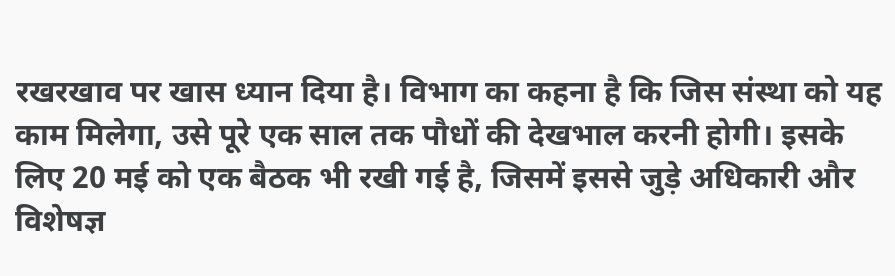रखरखाव पर खास ध्यान दिया है। विभाग का कहना है कि जिस संस्था को यह काम मिलेगा, उसे पूरे एक साल तक पौधों की देखभाल करनी होगी। इसके लिए 20 मई को एक बैठक भी रखी गई है, जिसमें इससे जुड़े अधिकारी और विशेषज्ञ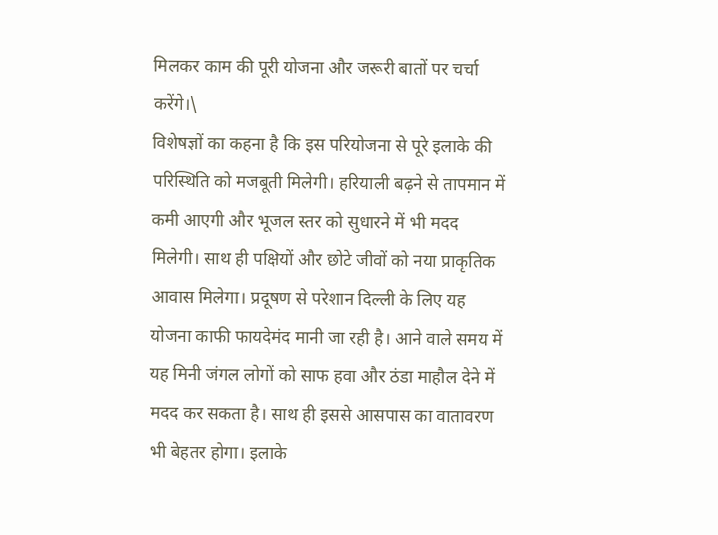मिलकर काम की पूरी योजना और जरूरी बातों पर चर्चा करेंगे।\
विशेषज्ञों का कहना है कि इस परियोजना से पूरे इलाके की परिस्थिति को मजबूती मिलेगी। हरियाली बढ़ने से तापमान में कमी आएगी और भूजल स्तर को सुधारने में भी मदद मिलेगी। साथ ही पक्षियों और छोटे जीवों को नया प्राकृतिक आवास मिलेगा। प्रदूषण से परेशान दिल्ली के लिए यह योजना काफी फायदेमंद मानी जा रही है। आने वाले समय में यह मिनी जंगल लोगों को साफ हवा और ठंडा माहौल देने में मदद कर सकता है। साथ ही इससे आसपास का वातावरण भी बेहतर होगा। इलाके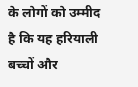के लोगों को उम्मीद है कि यह हरियाली बच्चों और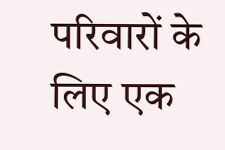परिवारों के लिए एक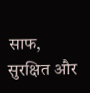साफ, सुरक्षित और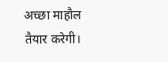अच्छा माहौल तैयार करेगी।